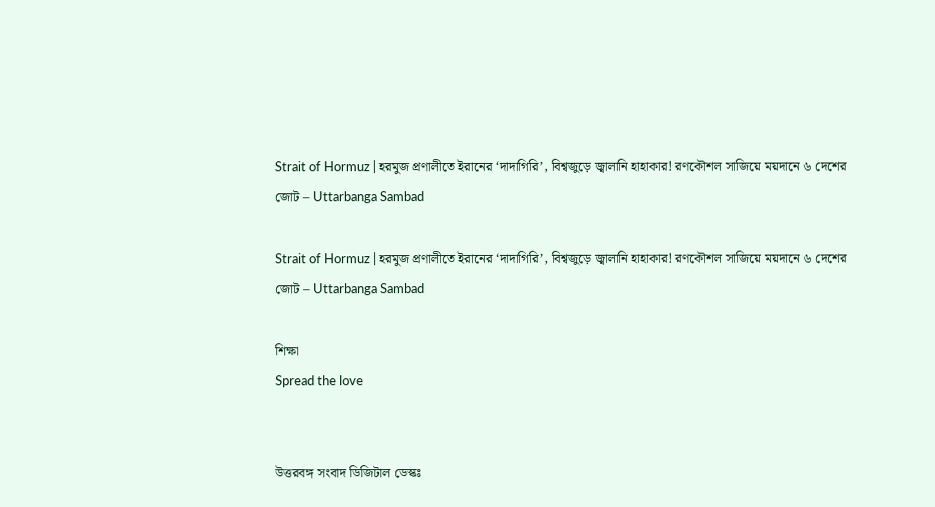Strait of Hormuz | হরমুজ প্রণালীতে ইরানের ‘দাদাগিরি’, বিশ্বজুড়ে জ্বালানি হাহাকার! রণকৌশল সাজিয়ে ময়দানে ৬ দেশের জোট – Uttarbanga Sambad

Strait of Hormuz | হরমুজ প্রণালীতে ইরানের ‘দাদাগিরি’, বিশ্বজুড়ে জ্বালানি হাহাকার! রণকৌশল সাজিয়ে ময়দানে ৬ দেশের জোট – Uttarbanga Sambad

শিক্ষা
Spread the love


উত্তরবঙ্গ সংবাদ ডিজিটাল ডেস্কঃ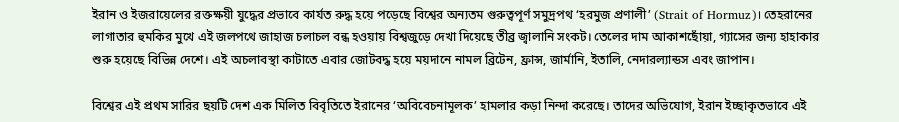ইরান ও ইজরায়েলের রক্তক্ষয়ী যুদ্ধের প্রভাবে কার্যত রুদ্ধ হয়ে পড়েছে বিশ্বের অন্যতম গুরুত্বপূর্ণ সমুদ্রপথ ‘হরমুজ প্রণালী’ (Strait of Hormuz)। তেহরানের লাগাতার হুমকির মুখে এই জলপথে জাহাজ চলাচল বন্ধ হওয়ায় বিশ্বজুড়ে দেখা দিয়েছে তীব্র জ্বালানি সংকট। তেলের দাম আকাশছোঁয়া, গ্যাসের জন্য হাহাকার শুরু হয়েছে বিভিন্ন দেশে। এই অচলাবস্থা কাটাতে এবার জোটবদ্ধ হয়ে ময়দানে নামল ব্রিটেন, ফ্রান্স, জার্মানি, ইতালি, নেদারল্যান্ডস এবং জাপান।

বিশ্বের এই প্রথম সারির ছয়টি দেশ এক মিলিত বিবৃতিতে ইরানের ‘অবিবেচনামূলক’ হামলার কড়া নিন্দা করেছে। তাদের অভিযোগ, ইরান ইচ্ছাকৃতভাবে এই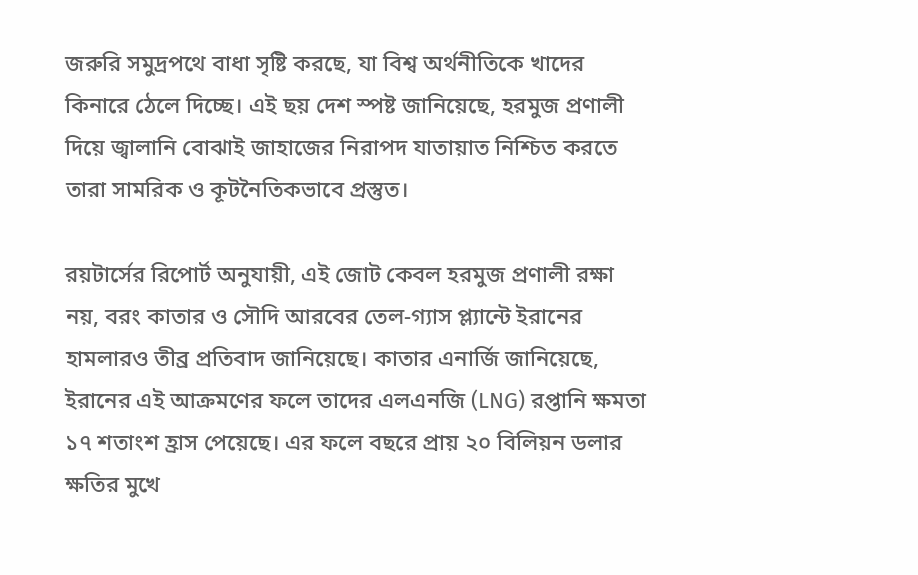জরুরি সমুদ্রপথে বাধা সৃষ্টি করছে, যা বিশ্ব অর্থনীতিকে খাদের কিনারে ঠেলে দিচ্ছে। এই ছয় দেশ স্পষ্ট জানিয়েছে, হরমুজ প্রণালী দিয়ে জ্বালানি বোঝাই জাহাজের নিরাপদ যাতায়াত নিশ্চিত করতে তারা সামরিক ও কূটনৈতিকভাবে প্রস্তুত।

রয়টার্সের রিপোর্ট অনুযায়ী, এই জোট কেবল হরমুজ প্রণালী রক্ষা নয়, বরং কাতার ও সৌদি আরবের তেল-গ্যাস প্ল্যান্টে ইরানের হামলারও তীব্র প্রতিবাদ জানিয়েছে। কাতার এনার্জি জানিয়েছে, ইরানের এই আক্রমণের ফলে তাদের এলএনজি (LNG) রপ্তানি ক্ষমতা ১৭ শতাংশ হ্রাস পেয়েছে। এর ফলে বছরে প্রায় ২০ বিলিয়ন ডলার ক্ষতির মুখে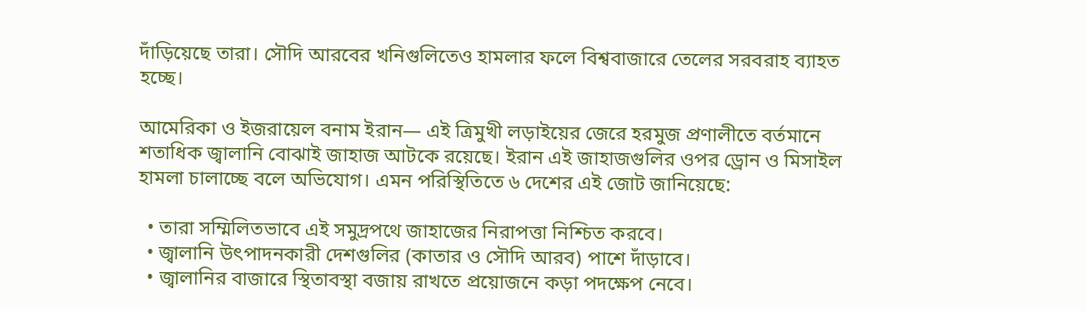দাঁড়িয়েছে তারা। সৌদি আরবের খনিগুলিতেও হামলার ফলে বিশ্ববাজারে তেলের সরবরাহ ব্যাহত হচ্ছে।

আমেরিকা ও ইজরায়েল বনাম ইরান— এই ত্রিমুখী লড়াইয়ের জেরে হরমুজ প্রণালীতে বর্তমানে শতাধিক জ্বালানি বোঝাই জাহাজ আটকে রয়েছে। ইরান এই জাহাজগুলির ওপর ড্রোন ও মিসাইল হামলা চালাচ্ছে বলে অভিযোগ। এমন পরিস্থিতিতে ৬ দেশের এই জোট জানিয়েছে:

  • তারা সম্মিলিতভাবে এই সমুদ্রপথে জাহাজের নিরাপত্তা নিশ্চিত করবে।
  • জ্বালানি উৎপাদনকারী দেশগুলির (কাতার ও সৌদি আরব) পাশে দাঁড়াবে।
  • জ্বালানির বাজারে স্থিতাবস্থা বজায় রাখতে প্রয়োজনে কড়া পদক্ষেপ নেবে।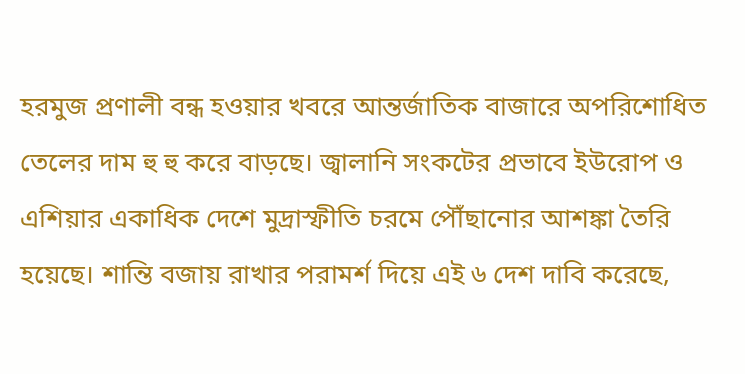হরমুজ প্রণালী বন্ধ হওয়ার খবরে আন্তর্জাতিক বাজারে অপরিশোধিত তেলের দাম হু হু করে বাড়ছে। জ্বালানি সংকটের প্রভাবে ইউরোপ ও এশিয়ার একাধিক দেশে মুদ্রাস্ফীতি চরমে পৌঁছানোর আশঙ্কা তৈরি হয়েছে। শান্তি বজায় রাখার পরামর্শ দিয়ে এই ৬ দেশ দাবি করেছে,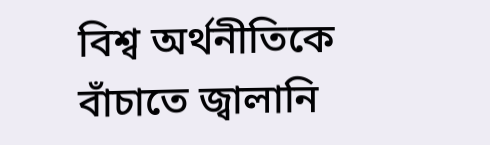বিশ্ব অর্থনীতিকে বাঁচাতে জ্বালানি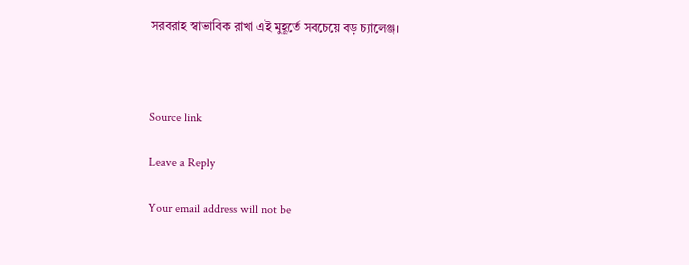সরবরাহ স্বাভাবিক রাখা এই মুহূর্তে সবচেয়ে বড় চ্যালেঞ্জ।



Source link

Leave a Reply

Your email address will not be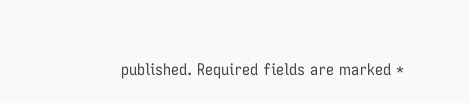published. Required fields are marked *